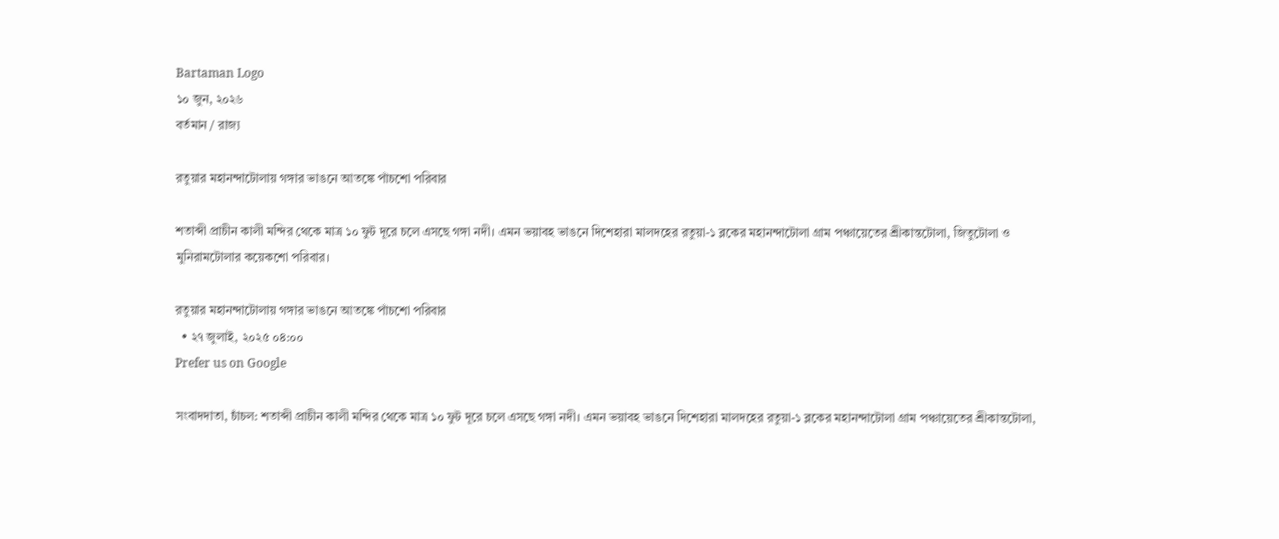Bartaman Logo
১০ জুন, ২০২৬
বর্তমান / রাজ্য

রতুয়ার মহানন্দাটোলায় গঙ্গার ভাঙনে আতঙ্কে পাঁচশো পরিবার

শতাব্দী প্রাচীন কালী মন্দির থেকে মাত্র ১০ ফুট দূরে চলে এসছে গঙ্গা নদী। এমন ভয়াবহ ভাঙনে দিশেহারা মালদহের রতুয়া-১ ব্লকের মহানন্দাটোলা গ্রাম পঞ্চায়েতের শ্রীকান্তটোলা, জিতুটোলা ও মুনিরামটোলার কয়েকশো পরিবার।

রতুয়ার মহানন্দাটোলায় গঙ্গার ভাঙনে আতঙ্কে পাঁচশো পরিবার
  • ২৭ জুলাই, ২০২৫ ০৪:০০
Prefer us on Google

সংবাদদাতা, চাঁচল: শতাব্দী প্রাচীন কালী মন্দির থেকে মাত্র ১০ ফুট দূরে চলে এসছে গঙ্গা নদী। এমন ভয়াবহ ভাঙনে দিশেহারা মালদহের রতুয়া-১ ব্লকের মহানন্দাটোলা গ্রাম পঞ্চায়েতের শ্রীকান্তটোলা,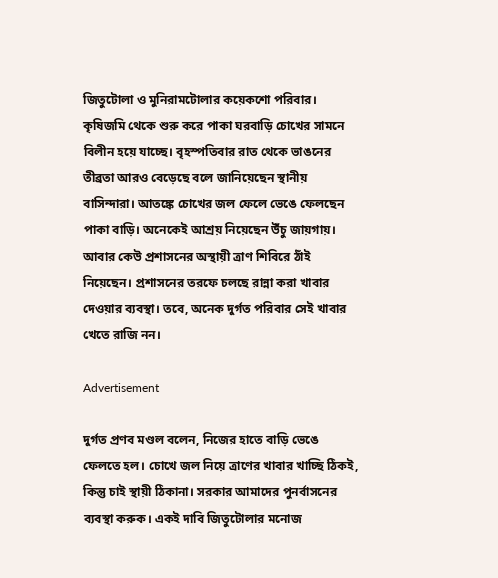জিতুটোলা ও মুনিরামটোলার কয়েকশো পরিবার। কৃষিজমি থেকে শুরু করে পাকা ঘরবাড়ি চোখের সামনে বিলীন হয়ে যাচ্ছে। বৃহস্পতিবার রাত থেকে ভাঙনের তীব্রতা আরও বেড়েছে বলে জানিয়েছেন স্থানীয় বাসিন্দারা। আতঙ্কে চোখের জল ফেলে ভেঙে ফেলছেন পাকা বাড়ি। অনেকেই আশ্রয় নিয়েছেন উঁচু জায়গায়। আবার কেউ প্রশাসনের অস্থায়ী ত্রাণ শিবিরে ঠাঁই নিয়েছেন। প্রশাসনের তরফে চলছে রান্না করা খাবার দেওয়ার ব্যবস্থা। তবে, অনেক দুর্গত পরিবার সেই খাবার খেতে রাজি নন।

Advertisement

দুর্গত প্রণব মণ্ডল বলেন, নিজের হাতে বাড়ি ভেঙে ফেলতে হল। চোখে জল নিয়ে ত্রাণের খাবার খাচ্ছি ঠিকই, কিন্তু চাই স্থায়ী ঠিকানা। সরকার আমাদের পুনর্বাসনের ব্যবস্থা করুক। একই দাবি জিতুটোলার মনোজ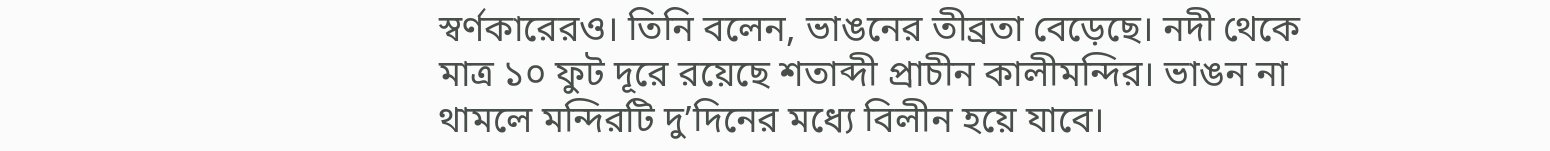স্বর্ণকারেরও। তিনি বলেন, ভাঙনের তীব্রতা বেড়েছে। নদী থেকে মাত্র ১০ ফুট দূরে রয়েছে শতাব্দী প্রাচীন কালীমন্দির। ভাঙন না থামলে মন্দিরটি দু’দিনের মধ্যে বিলীন হয়ে যাবে।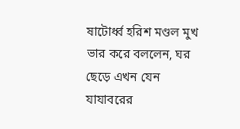ষাটোর্ধ্ব হরিশ মণ্ডল মুখ ভার করে বললেন, ঘর ছেড়ে এখন যেন যাযাবরের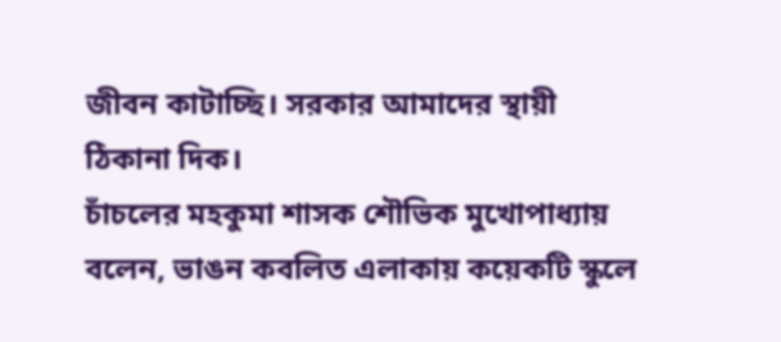জীবন কাটাচ্ছি। সরকার আমাদের স্থায়ী ঠিকানা দিক।
চাঁচলের মহকুমা শাসক শৌভিক মুখোপাধ্যায় বলেন, ভাঙন কবলিত এলাকায় কয়েকটি স্কুলে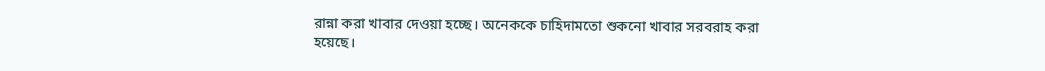রান্না করা খাবার দেওয়া হচ্ছে। অনেককে চাহিদামতো শুকনো খাবার সরবরাহ করা হয়েছে।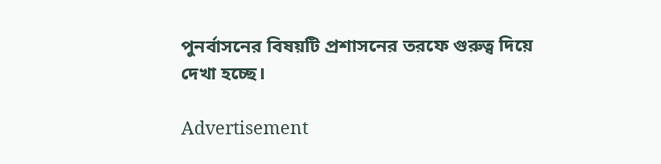পুনর্বাসনের বিষয়টি প্রশাসনের তরফে গুরুত্ব দিয়ে দেখা হচ্ছে।

Advertisement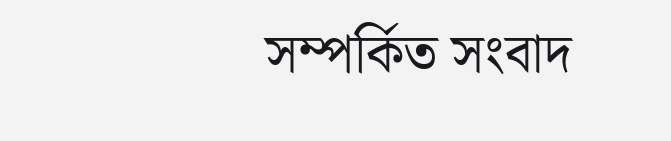সম্পর্কিত সংবাদ